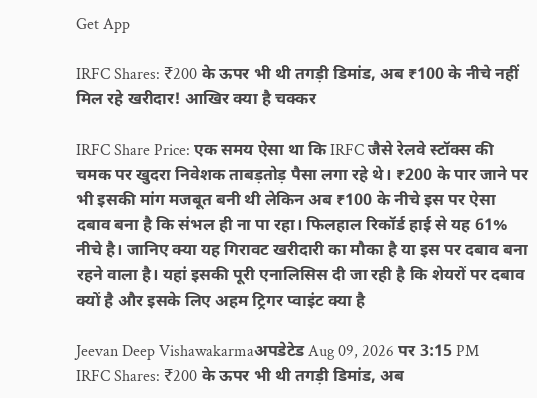Get App

IRFC Shares: ₹200 के ऊपर भी थी तगड़ी डिमांड, अब ₹100 के नीचे नहीं मिल रहे खरीदार! आखिर क्या है चक्कर

IRFC Share Price: एक समय ऐसा था कि IRFC जैसे रेलवे स्टॉक्स की चमक पर खुदरा निवेशक ताबड़तोड़ पैसा लगा रहे थे। ₹200 के पार जाने पर भी इसकी मांग मजबूत बनी थी लेकिन अब ₹100 के नीचे इस पर ऐसा दबाव बना है कि संभल ही ना पा रहा। फिलहाल रिकॉर्ड हाई से यह 61% नीचे है। जानिए क्या यह गिरावट खरीदारी का मौका है या इस पर दबाव बना रहने वाला है। यहां इसकी पूरी एनालिसिस दी जा रही है कि शेयरों पर दबाव क्यों है और इसके लिए अहम ट्रिगर प्वाइंट क्या है

Jeevan Deep Vishawakarmaअपडेटेड Aug 09, 2026 पर 3:15 PM
IRFC Shares: ₹200 के ऊपर भी थी तगड़ी डिमांड, अब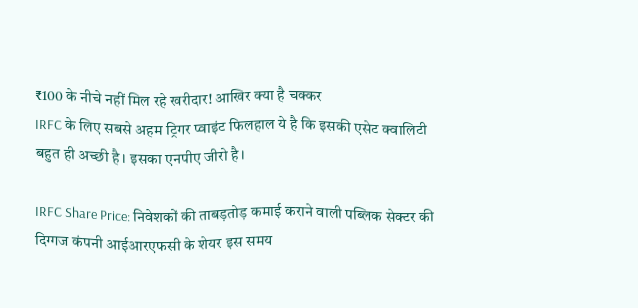₹100 के नीचे नहीं मिल रहे खरीदार! आखिर क्या है चक्कर
IRFC के लिए सबसे अहम ट्रिगर प्वाइंट फिलहाल ये है कि इसकी एसेट क्वालिटी बहुत ही अच्छी है। इसका एनपीए जीरो है।

IRFC Share Price: निवेशकों की ताबड़तोड़ कमाई कराने वाली पब्लिक सेक्टर की दिग्गज कंपनी आईआरएफसी के शेयर इस समय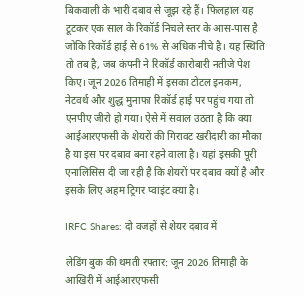बिकवाली के भारी दबाव से जूझ रहे हैं। फिलहाल यह टूटकर एक साल के रिकॉर्ड निचले स्तर के आस-पास है जोकि रिकॉर्ड हाई से 61% से अधिक नीचे है। यह स्थिति तो तब है, जब कंपनी ने रिकॉर्ड कारोबारी नतीजे पेश किए। जून 2026 तिमाही में इसका टोटल इनकम, नेटवर्थ और शुद्ध मुनाफा रिकॉर्ड हाई पर पहुंच गया तो एनपीए जीरो हो गया। ऐसे में सवाल उठता है कि क्या आईआरएफसी के शेयरों की गिरावट खरीदारी का मौका है या इस पर दबाव बना रहने वाला है। यहां इसकी पूरी एनालिसिस दी जा रही है कि शेयरों पर दबाव क्यों है और इसके लिए अहम ट्रिगर प्वाइंट क्या है।

IRFC Shares: दो वजहों से शेयर दबाव में

लेडिंग बुक की थमती रफ्तार: जून 2026 तिमाही के आखिरी में आईआरएफसी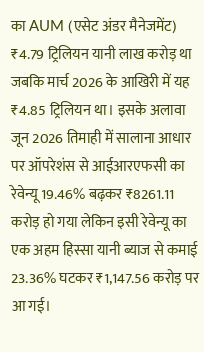का AUM (एसेट अंडर मैनेजमेंट) ₹4.79 ट्रिलियन यानी लाख करोड़ था जबकि मार्च 2026 के आखिरी में यह ₹4.85 ट्रिलियन था। इसके अलावा जून 2026 तिमाही में सालाना आधार पर ऑपरेशंस से आईआरएफसी का रेवेन्यू 19.46% बढ़कर ₹8261.11 करोड़ हो गया लेकिन इसी रेवेन्यू का एक अहम हिस्सा यानी ब्याज से कमाई 23.36% घटकर ₹1,147.56 करोड़ पर आ गई।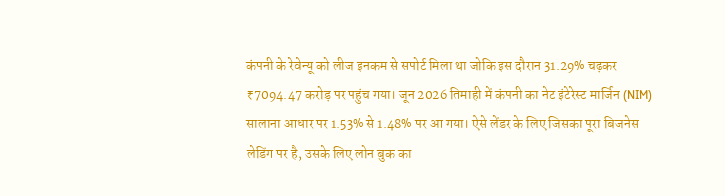कंपनी के रेवेन्यू को लीज इनकम से सपोर्ट मिला था जोकि इस दौरान 31.29% चढ़कर ₹7094.47 करोड़ पर पहुंच गया। जून 2026 तिमाही में कंपनी का नेट इंटेरेस्ट मार्जिन (NIM) सालाना आधार पर 1.53% से 1.48% पर आ गया। ऐसे लेंडर के लिए जिसका पूरा बिजनेस लेडिंग पर है, उसके लिए लोन बुक का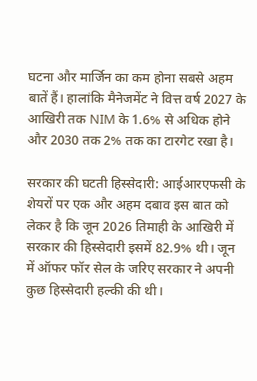घटना और मार्जिन का कम होना सबसे अहम बातें हैं। हालांकि मैनेजमेंट ने वित्त वर्ष 2027 के आखिरी तक NIM के 1.6% से अधिक होने और 2030 तक 2% तक का टारगेट रखा है।

सरकार की घटती हिस्सेदारी: आईआरएफसी के शेयरों पर एक और अहम दबाव इस बात को लेकर है कि जून 2026 तिमाही के आखिरी में सरकार की हिस्सेदारी इसमें 82.9% थी। जून में ऑफर फॉर सेल के जरिए सरकार ने अपनी कुछ हिस्सेदारी हल्की की थी।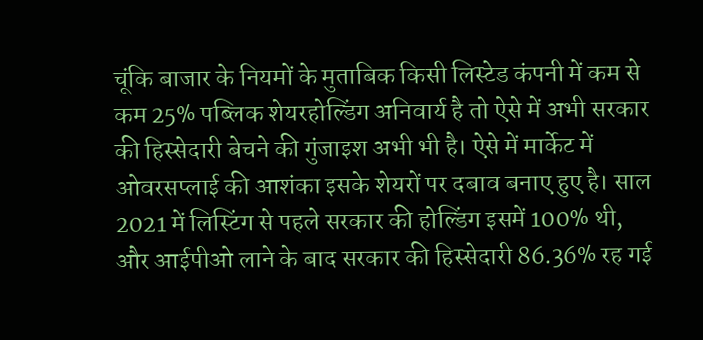चूंकि बाजार के नियमों के मुताबिक किसी लिस्टेड कंपनी में कम से कम 25% पब्लिक शेयरहोल्डिंग अनिवार्य है तो ऐसे में अभी सरकार की हिस्सेदारी बेचने की गुंजाइश अभी भी है। ऐसे में मार्केट में ओवरसप्लाई की आशंका इसके शेयरों पर दबाव बनाए हुए है। साल 2021 में लिस्टिंग से पहले सरकार की होल्डिंग इसमें 100% थी, और आईपीओ लाने के बाद सरकार की हिस्सेदारी 86.36% रह गई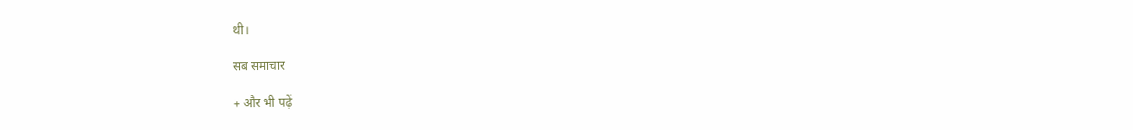थी।

सब समाचार

+ और भी पढ़ें